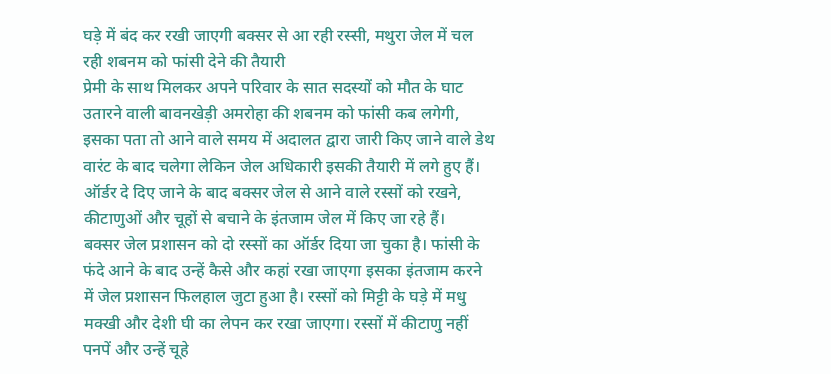घड़े में बंद कर रखी जाएगी बक्सर से आ रही रस्सी, मथुरा जेल में चल रही शबनम को फांसी देने की तैयारी
प्रेमी के साथ मिलकर अपने परिवार के सात सदस्यों को मौत के घाट उतारने वाली बावनखेड़ी अमरोहा की शबनम को फांसी कब लगेगी, इसका पता तो आने वाले समय में अदालत द्वारा जारी किए जाने वाले डेथ वारंट के बाद चलेगा लेकिन जेल अधिकारी इसकी तैयारी में लगे हुए हैं। ऑर्डर दे दिए जाने के बाद बक्सर जेल से आने वाले रस्सों को रखने, कीटाणुओं और चूहों से बचाने के इंतजाम जेल में किए जा रहे हैं।
बक्सर जेल प्रशासन को दो रस्सों का ऑर्डर दिया जा चुका है। फांसी के फंदे आने के बाद उन्हें कैसे और कहां रखा जाएगा इसका इंतजाम करने में जेल प्रशासन फिलहाल जुटा हुआ है। रस्सों को मिट्टी के घड़े में मधु मक्खी और देशी घी का लेपन कर रखा जाएगा। रस्सों में कीटाणु नहीं पनपें और उन्हें चूहे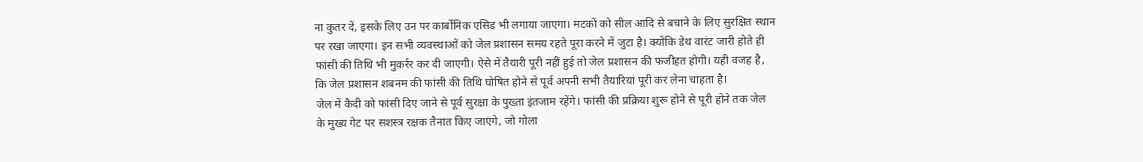ना कुतर दें, इसके लिए उन पर कार्बोनिक एसिड भी लगाया जाएगा। मटकों को सील आदि से बचाने के लिए सुरक्षित स्थान पर रखा जाएगा। इन सभी व्यवस्थाओं को जेल प्रशासन समय रहते पूरा करने में जुटा है। क्योंकि डेथ वारंट जारी होते ही फांसी की तिथि भी मुकर्रर कर दी जाएगी। ऐसे में तैयारी पूरी नहीं हुई तो जेल प्रशासन की फजीहत होगी। यही वजह है, कि जेल प्रशासन शबनम की फांसी की तिथि घोषित होने से पूर्व अपनी सभी तैयारियां पूरी कर लेना चाहता है।
जेल में कैदी को फांसी दिए जाने से पूर्व सुरक्षा के पुख्ता इंतजाम रहेंगे। फांसी की प्रक्रिया शुरू होने से पूरी होने तक जेल के मुख्य गेट पर सशस्त्र रक्षक तैनात किए जाएंगे, जो गोला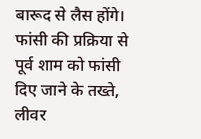बारूद से लैस होंगे। फांसी की प्रक्रिया से पूर्व शाम को फांसी दिए जाने के तख्ते, लीवर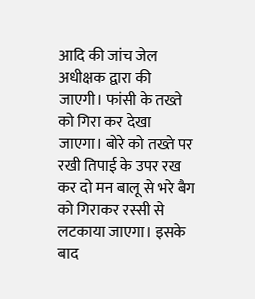आदि की जांच जेल अधीक्षक द्वारा की जाएगी। फांसी के तख्ते को गिरा कर देखा जाएगा। बोरे को तख्ते पर रखी तिपाई के उपर रख कर दो मन बालू से भरे बैग को गिराकर रस्सी से लटकाया जाएगा। इसके बाद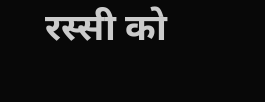रस्सी को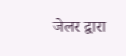जेलर द्वारा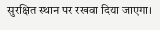सुरक्षित स्थान पर रखवा दिया जाएगा।